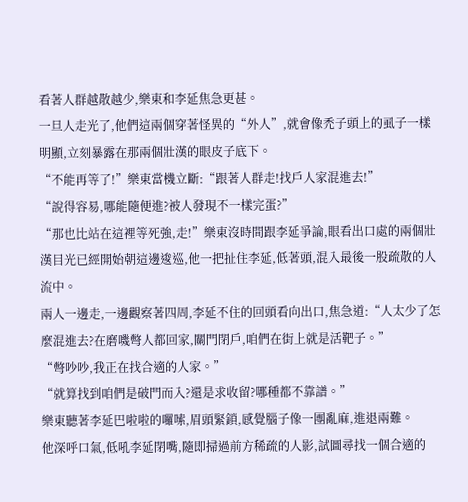看著人群越散越少,樂東和李延焦急更甚。
一旦人走光了,他們這兩個穿著怪異的“外人”,就會像禿子頭上的虱子一樣明顯,立刻暴露在那兩個壯漢的眼皮子底下。
“不能再等了!”樂東當機立斷:“跟著人群走!找戶人家混進去!”
“說得容易,哪能隨便進?被人發現不一樣完蛋?”
“那也比站在這裡等死強,走!”樂東沒時間跟李延爭論,眼看出口處的兩個壯漢目光已經開始朝這邊逡巡,他一把扯住李延,低著頭,混入最後一股疏散的人流中。
兩人一邊走,一邊觀察著四周,李延不住的回頭看向出口,焦急道:“人太少了怎麼混進去?在磨嘰彆人都回家,關門閉戶,咱們在街上就是活靶子。”
“彆吵吵,我正在找合適的人家。”
“就算找到咱們是破門而入?還是求收留?哪種都不靠譜。”
樂東聽著李延巴啦啦的囉嗦,眉頭緊鎖,感覺腦子像一團亂麻,進退兩難。
他深呼口氣,低吼李延閉嘴,隨即掃過前方稀疏的人影,試圖尋找一個合適的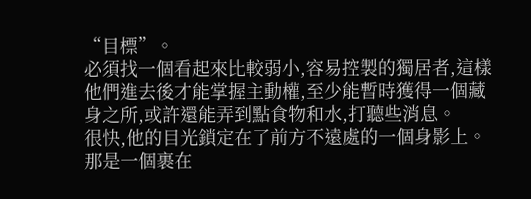“目標”。
必須找一個看起來比較弱小,容易控製的獨居者,這樣他們進去後才能掌握主動權,至少能暫時獲得一個藏身之所,或許還能弄到點食物和水,打聽些消息。
很快,他的目光鎖定在了前方不遠處的一個身影上。
那是一個裹在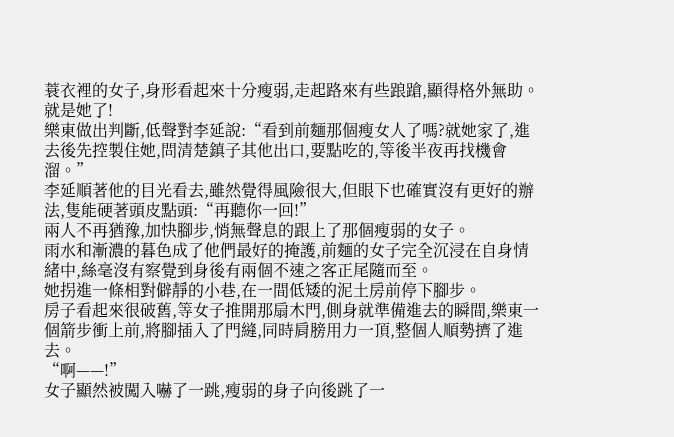蓑衣裡的女子,身形看起來十分瘦弱,走起路來有些踉蹌,顯得格外無助。
就是她了!
樂東做出判斷,低聲對李延說:“看到前麵那個瘦女人了嗎?就她家了,進去後先控製住她,問清楚鎮子其他出口,要點吃的,等後半夜再找機會溜。”
李延順著他的目光看去,雖然覺得風險很大,但眼下也確實沒有更好的辦法,隻能硬著頭皮點頭:“再聽你一回!”
兩人不再猶豫,加快腳步,悄無聲息的跟上了那個瘦弱的女子。
雨水和漸濃的暮色成了他們最好的掩護,前麵的女子完全沉浸在自身情緒中,絲毫沒有察覺到身後有兩個不速之客正尾隨而至。
她拐進一條相對僻靜的小巷,在一間低矮的泥土房前停下腳步。
房子看起來很破舊,等女子推開那扇木門,側身就準備進去的瞬間,樂東一個箭步衝上前,將腳插入了門縫,同時肩膀用力一頂,整個人順勢擠了進去。
“啊——!”
女子顯然被闖入嚇了一跳,瘦弱的身子向後跳了一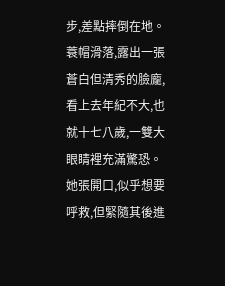步,差點摔倒在地。
蓑帽滑落,露出一張蒼白但清秀的臉龐,看上去年紀不大,也就十七八歲,一雙大眼睛裡充滿驚恐。
她張開口,似乎想要呼救,但緊隨其後進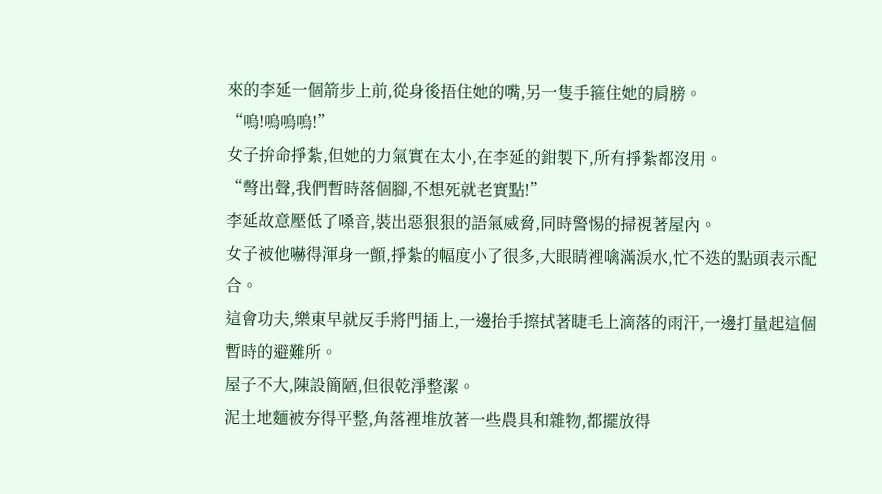來的李延一個箭步上前,從身後捂住她的嘴,另一隻手箍住她的肩膀。
“嗚!嗚嗚嗚!”
女子拚命掙紮,但她的力氣實在太小,在李延的鉗製下,所有掙紮都沒用。
“彆出聲,我們暫時落個腳,不想死就老實點!”
李延故意壓低了嗓音,裝出惡狠狠的語氣威脅,同時警惕的掃視著屋內。
女子被他嚇得渾身一顫,掙紮的幅度小了很多,大眼睛裡噙滿淚水,忙不迭的點頭表示配合。
這會功夫,樂東早就反手將門插上,一邊抬手擦拭著睫毛上滴落的雨汗,一邊打量起這個暫時的避難所。
屋子不大,陳設簡陋,但很乾淨整潔。
泥土地麵被夯得平整,角落裡堆放著一些農具和雜物,都擺放得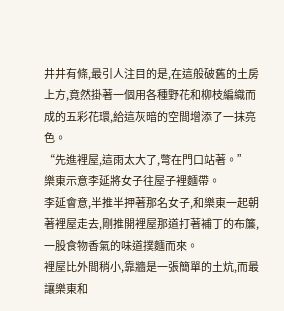井井有條,最引人注目的是,在這般破舊的土房上方,竟然掛著一個用各種野花和柳枝編織而成的五彩花環,給這灰暗的空間增添了一抹亮色。
“先進裡屋,這雨太大了,彆在門口站著。”
樂東示意李延將女子往屋子裡麵帶。
李延會意,半推半押著那名女子,和樂東一起朝著裡屋走去,剛推開裡屋那道打著補丁的布簾,一股食物香氣的味道撲麵而來。
裡屋比外間稍小,靠牆是一張簡單的土炕,而最讓樂東和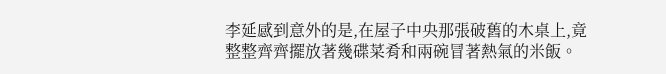李延感到意外的是,在屋子中央那張破舊的木桌上,竟整整齊齊擺放著幾碟菜肴和兩碗冒著熱氣的米飯。